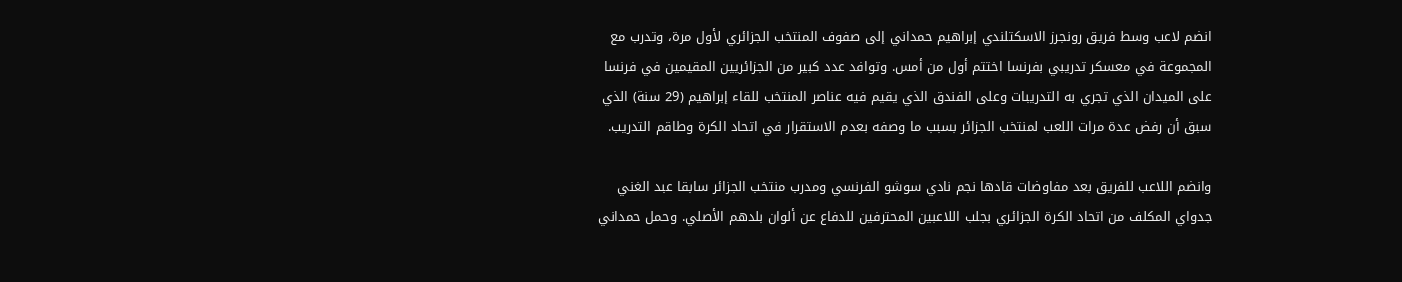انضم لاعب وسط فريق رونجرز الاسكتلندي إبراهيم حمداني إلى صفوف المنتخب الجزائري لأول مرة، وتدرب مع المجموعة في معسكر تدريبي بفرنسا اختتم أول من أمس. وتوافد عدد كبير من الجزائريين المقيمين في فرنسا على الميدان الذي تجري به التدريبات وعلى الفندق الذي يقيم فيه عناصر المنتخب للقاء إبراهيم (29 سنة) الذي سبق أن رفض عدة مرات اللعب لمنتخب الجزائر بسبب ما وصفه بعدم الاستقرار في اتحاد الكرة وطاقم التدريب.

وانضم اللاعب للفريق بعد مفاوضات قادها نجم نادي سوشو الفرنسي ومدرب منتخب الجزائر سابقا عبد الغني جدواي المكلف من اتحاد الكرة الجزائري بجلب اللاعبين المحترفين للدفاع عن ألوان بلدهم الأصلي. وحمل حمداني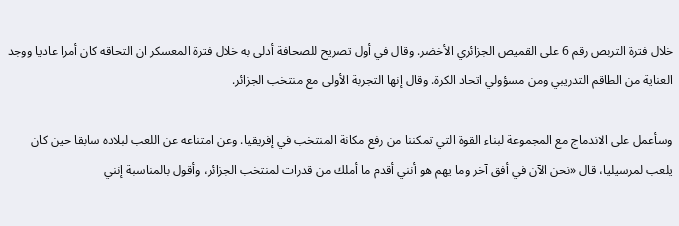خلال فترة التربص رقم 6 على القميص الجزائري الأخضر. وقال في أول تصريح للصحافة أدلى به خلال فترة المعسكر ان التحاقه كان أمرا عاديا ووجد العناية من الطاقم التدريبي ومن مسؤولي اتحاد الكرة. وقال إنها التجربة الأولى مع منتخب الجزائر.

وسأعمل على الاندماج مع المجموعة لبناء القوة التي تمكننا من رفع مكانة المنتخب في إفريقيا. وعن امتناعه عن اللعب لبلاده سابقا حين كان يلعب لمرسيليا، قال «نحن الآن في أفق آخر وما يهم هو أنني أقدم ما أملك من قدرات لمنتخب الجزائر، وأقول بالمناسبة إنني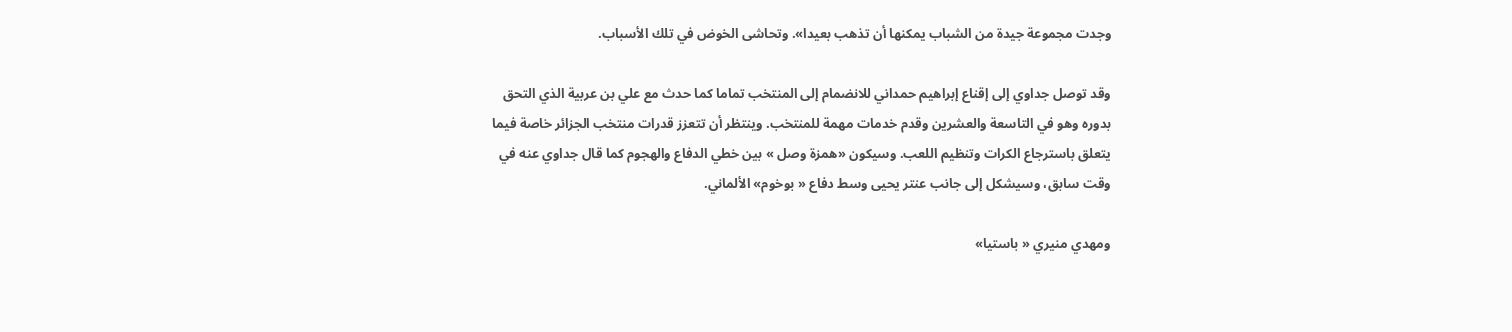وجدت مجموعة جيدة من الشباب يمكنها أن تذهب بعيدا». وتحاشى الخوض في تلك الأسباب.

وقد توصل جداوي إلى إقناع إبراهيم حمداني للانضمام إلى المنتخب تماما كما حدث مع علي بن عربية الذي التحق بدوره وهو في التاسعة والعشرين وقدم خدمات مهمة للمنتخب. وينتظر أن تتعزز قدرات منتخب الجزائر خاصة فيما يتعلق باسترجاع الكرات وتنظيم اللعب. وسيكون «همزة وصل » بين خطي الدفاع والهجوم كما قال جداوي عنه في وقت سابق، وسيشكل إلى جانب عنتر يحيى وسط دفاع « بوخوم» الألماني.

ومهدي منيري « باستيا»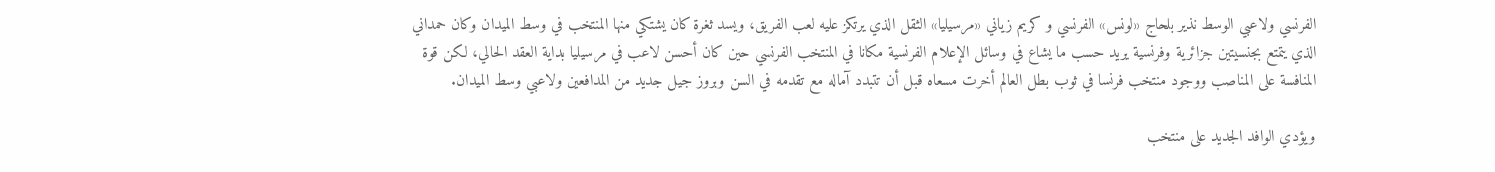الفرنسي ولاعبي الوسط نذير بلحاج «لونس» الفرنسي و كريم زياني «مرسيليا» الثقل الذي يرتكز عليه لعب الفريق، ويسد ثغرة كان يشتكي منها المنتخب في وسط الميدان وكان حمداني الذي يتمتع بجنسيتين جزائرية وفرنسية يريد حسب ما يشاع في وسائل الإعلام الفرنسية مكانا في المنتخب الفرنسي حين كان أحسن لاعب في مرسيليا بداية العقد الحالي، لكن قوة المنافسة على المناصب ووجود منتخب فرنسا في ثوب بطل العالم أخرت مسعاه قبل أن تتبدد آماله مع تقدمه في السن وبروز جيل جديد من المدافعين ولاعبي وسط الميدان.

ويؤدي الوافد الجديد على منتخب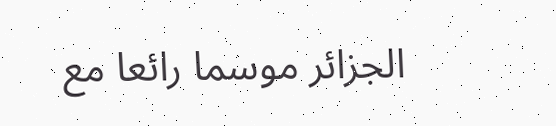الجزائر موسما رائعا مع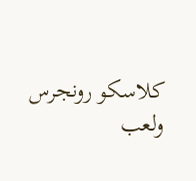كلاسكو رونجرس ولعب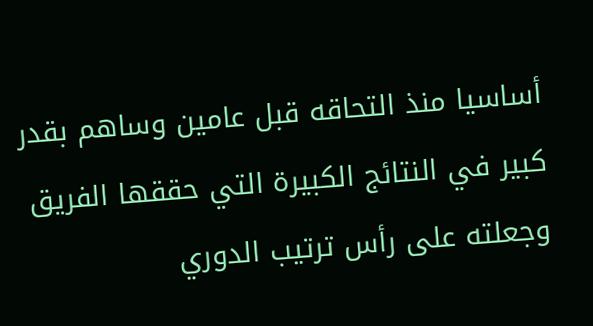أساسيا منذ التحاقه قبل عامين وساهم بقدر كبير في النتائج الكبيرة التي حققها الفريق وجعلته على رأس ترتيب الدوري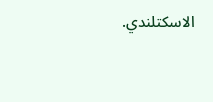الاسكتلندي.